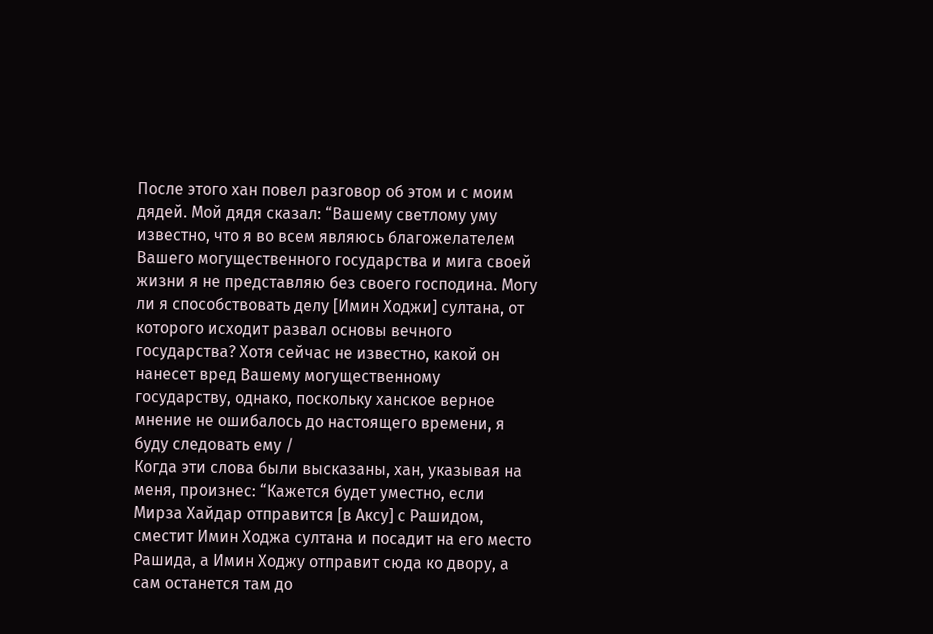После этого хан повел разговор об этом и с моим дядей. Мой дядя сказал: “Вашему светлому уму известно, что я во всем являюсь благожелателем Вашего могущественного государства и мига своей жизни я не представляю без своего господина. Могу ли я способствовать делу [Имин Ходжи] султана, от которого исходит развал основы вечного государства? Хотя сейчас не известно, какой он нанесет вред Вашему могущественному государству, однако, поскольку ханское верное мнение не ошибалось до настоящего времени, я буду следовать ему /
Когда эти слова были высказаны, хан, указывая на меня, произнес: “Кажется будет уместно, если Мирза Хайдар отправится [в Аксу] с Рашидом, сместит Имин Ходжа султана и посадит на его место Рашида, а Имин Ходжу отправит сюда ко двору, а сам останется там до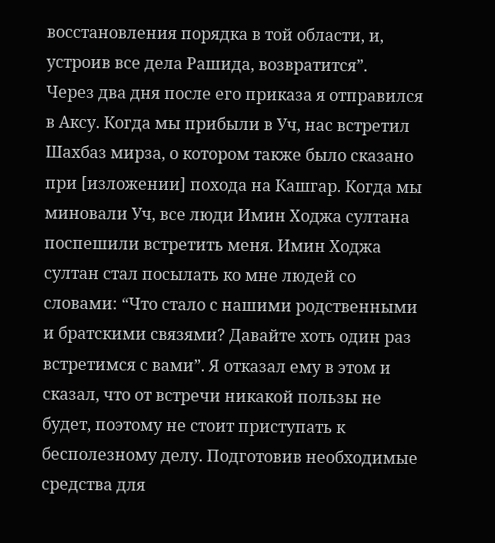восстановления порядка в той области, и, устроив все дела Рашида, возвратится”.
Через два дня после его приказа я отправился в Аксу. Когда мы прибыли в Уч, нас встретил Шахбаз мирза, о котором также было сказано при [изложении] похода на Кашгар. Когда мы миновали Уч, все люди Имин Ходжа султана поспешили встретить меня. Имин Ходжа султан стал посылать ко мне людей со словами: “Что стало с нашими родственными и братскими связями? Давайте хоть один раз встретимся с вами”. Я отказал ему в этом и сказал, что от встречи никакой пользы не будет, поэтому не стоит приступать к бесполезному делу. Подготовив необходимые средства для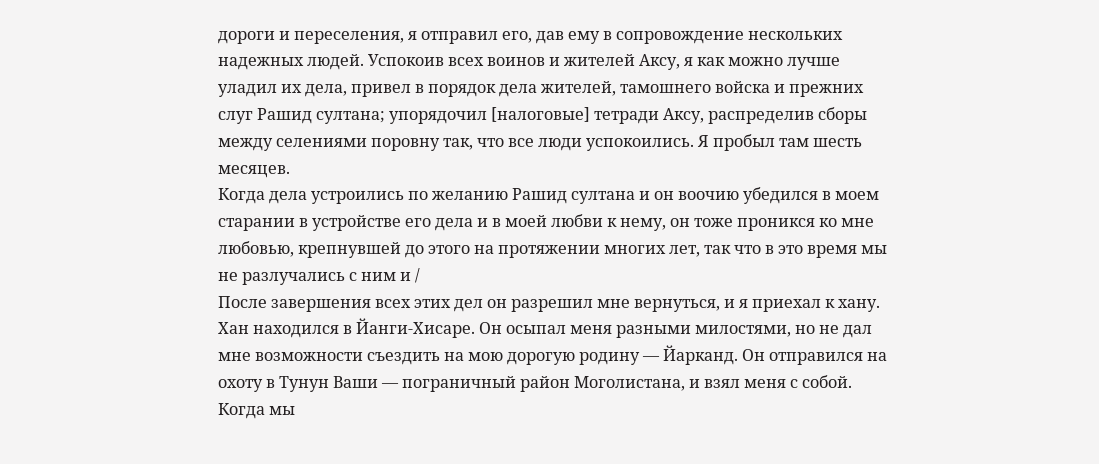дороги и переселения, я отправил его, дав ему в сопровождение нескольких надежных людей. Успокоив всех воинов и жителей Аксу, я как можно лучше уладил их дела, привел в порядок дела жителей, тамошнего войска и прежних слуг Рашид султана; упорядочил [налоговые] тетради Аксу, распределив сборы между селениями поровну так, что все люди успокоились. Я пробыл там шесть месяцев.
Когда дела устроились по желанию Рашид султана и он воочию убедился в моем старании в устройстве его дела и в моей любви к нему, он тоже проникся ко мне любовью, крепнувшей до этого на протяжении многих лет, так что в это время мы не разлучались с ним и /
После завершения всех этих дел он разрешил мне вернуться, и я приехал к хану. Хан находился в Йанги-Хисаре. Он осыпал меня разными милостями, но не дал мне возможности съездить на мою дорогую родину — Йарканд. Он отправился на охоту в Тунун Ваши — пограничный район Моголистана, и взял меня с собой. Когда мы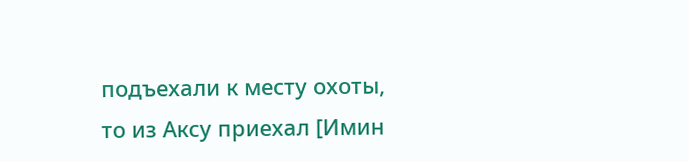подъехали к месту охоты, то из Аксу приехал [Имин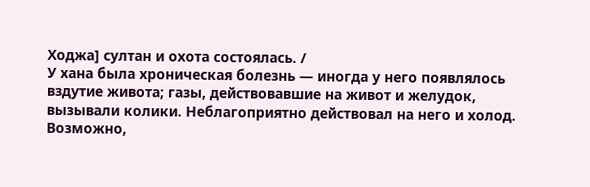Ходжа] султан и охота состоялась. /
У хана была хроническая болезнь — иногда у него появлялось вздутие живота; газы, действовавшие на живот и желудок, вызывали колики. Неблагоприятно действовал на него и холод. Возможно,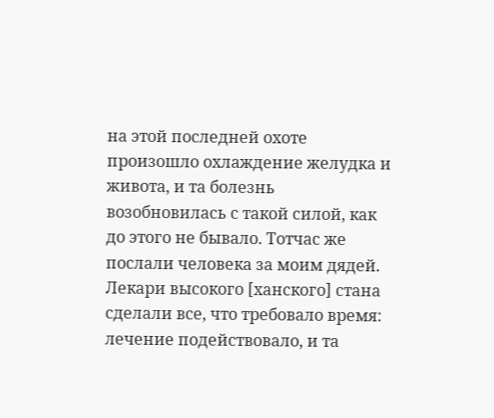на этой последней охоте произошло охлаждение желудка и живота, и та болезнь возобновилась с такой силой, как до этого не бывало. Тотчас же послали человека за моим дядей. Лекари высокого [ханского] стана сделали все, что требовало время: лечение подействовало, и та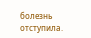болезнь отступила.